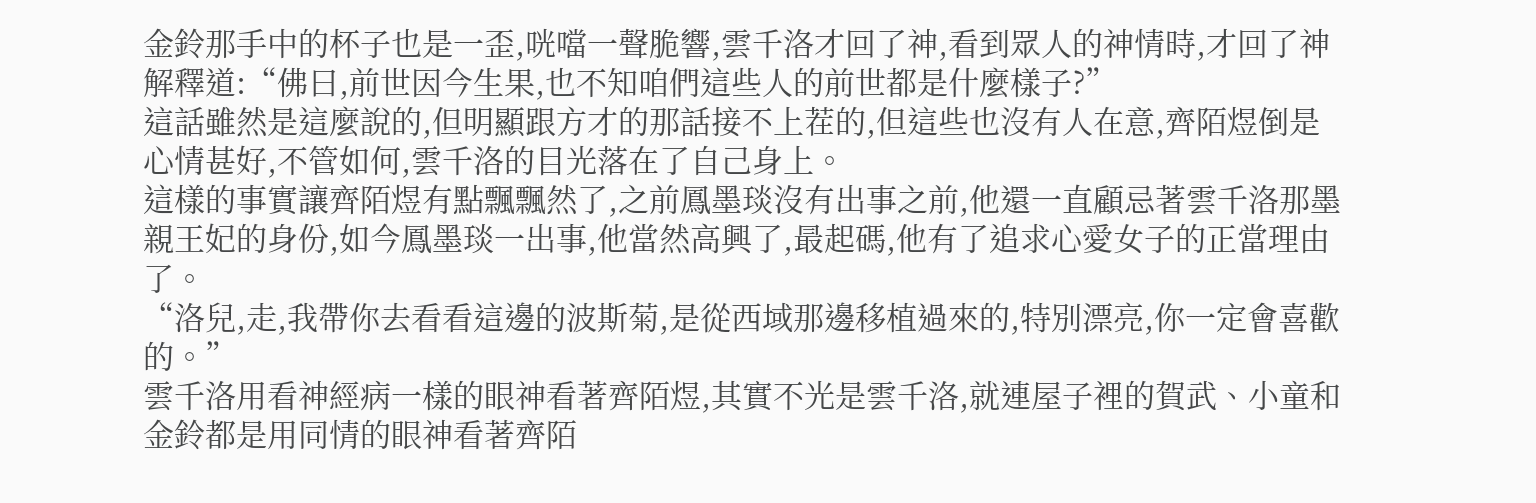金鈴那手中的杯子也是一歪,咣噹一聲脆響,雲千洛才回了神,看到眾人的神情時,才回了神解釋道:“佛曰,前世因今生果,也不知咱們這些人的前世都是什麼樣子?”
這話雖然是這麼說的,但明顯跟方才的那話接不上茬的,但這些也沒有人在意,齊陌煜倒是心情甚好,不管如何,雲千洛的目光落在了自己身上。
這樣的事實讓齊陌煜有點飄飄然了,之前鳳墨琰沒有出事之前,他還一直顧忌著雲千洛那墨親王妃的身份,如今鳳墨琰一出事,他當然高興了,最起碼,他有了追求心愛女子的正當理由了。
“洛兒,走,我帶你去看看這邊的波斯菊,是從西域那邊移植過來的,特別漂亮,你一定會喜歡的。”
雲千洛用看神經病一樣的眼神看著齊陌煜,其實不光是雲千洛,就連屋子裡的賀武、小童和金鈴都是用同情的眼神看著齊陌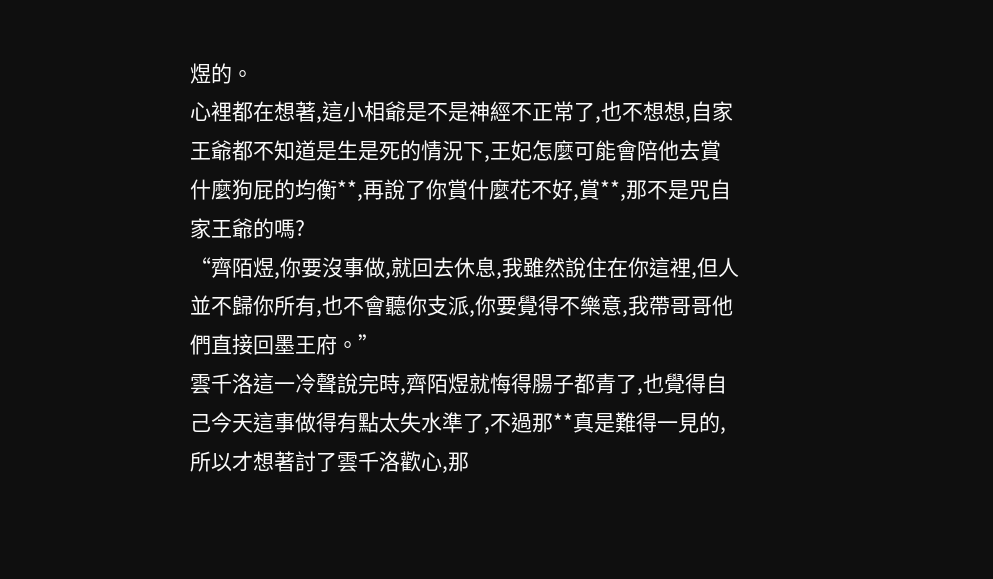煜的。
心裡都在想著,這小相爺是不是神經不正常了,也不想想,自家王爺都不知道是生是死的情況下,王妃怎麼可能會陪他去賞什麼狗屁的均衡**,再說了你賞什麼花不好,賞**,那不是咒自家王爺的嗎?
“齊陌煜,你要沒事做,就回去休息,我雖然說住在你這裡,但人並不歸你所有,也不會聽你支派,你要覺得不樂意,我帶哥哥他們直接回墨王府。”
雲千洛這一冷聲說完時,齊陌煜就悔得腸子都青了,也覺得自己今天這事做得有點太失水準了,不過那**真是難得一見的,所以才想著討了雲千洛歡心,那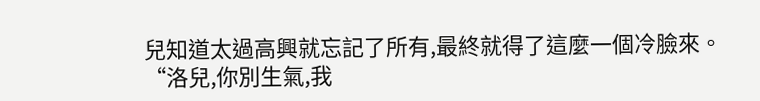兒知道太過高興就忘記了所有,最終就得了這麼一個冷臉來。
“洛兒,你別生氣,我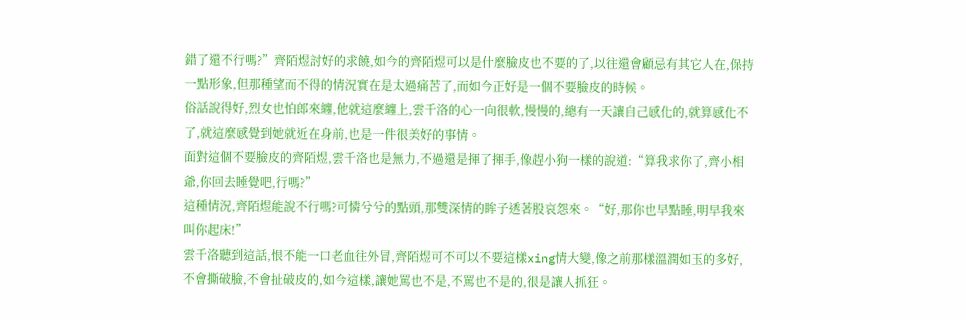錯了還不行嗎?”齊陌煜討好的求饒,如今的齊陌煜可以是什麼臉皮也不要的了,以往還會顧忌有其它人在,保持一點形象,但那種望而不得的情況實在是太過痛苦了,而如今正好是一個不要臉皮的時候。
俗話說得好,烈女也怕郎來纏,他就這麼纏上,雲千洛的心一向很軟,慢慢的,總有一天讓自己感化的,就算感化不了,就這麼感覺到她就近在身前,也是一件很美好的事情。
面對這個不要臉皮的齊陌煜,雲千洛也是無力,不過還是揮了揮手,像趕小狗一樣的說道:“算我求你了,齊小相爺,你回去睡覺吧,行嗎?”
這種情況,齊陌煜能說不行嗎?可憐兮兮的點頭,那雙深情的眸子透著股哀怨來。“好,那你也早點睡,明早我來叫你起床!”
雲千洛聽到這話,恨不能一口老血往外冒,齊陌煜可不可以不要這樣xing情大變,像之前那樣溫潤如玉的多好,不會撕破臉,不會扯破皮的,如今這樣,讓她罵也不是,不罵也不是的,很是讓人抓狂。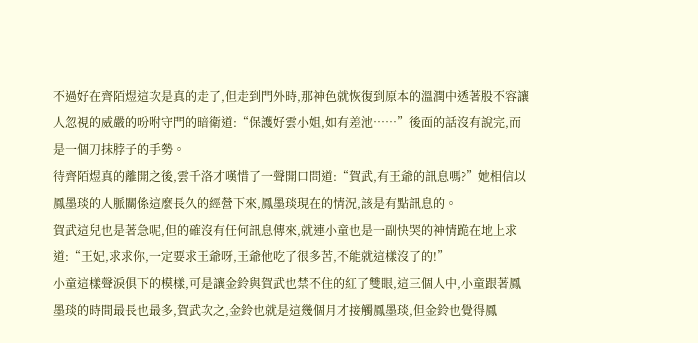不過好在齊陌煜這次是真的走了,但走到門外時,那神色就恢復到原本的溫潤中透著股不容讓人忽視的威嚴的吩咐守門的暗衛道:“保護好雲小姐,如有差池……”後面的話沒有說完,而是一個刀抹脖子的手勢。
待齊陌煜真的離開之後,雲千洛才嘆惜了一聲開口問道:“賀武,有王爺的訊息嗎?”她相信以鳳墨琰的人脈關係這麼長久的經營下來,鳳墨琰現在的情況,該是有點訊息的。
賀武這兒也是著急呢,但的確沒有任何訊息傳來,就連小童也是一副快哭的神情跪在地上求道:“王妃,求求你,一定要求王爺呀,王爺他吃了很多苦,不能就這樣沒了的!”
小童這樣聲淚俱下的模樣,可是讓金鈴與賀武也禁不住的紅了雙眼,這三個人中,小童跟著鳳墨琰的時間最長也最多,賀武次之,金鈴也就是這幾個月才接觸鳳墨琰,但金鈴也覺得鳳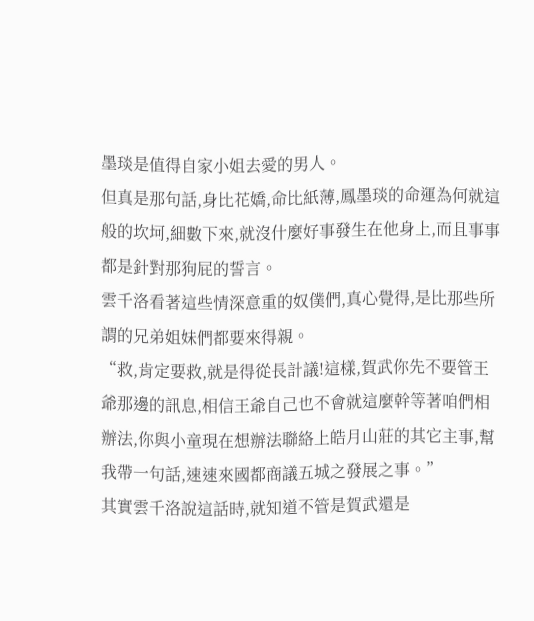墨琰是值得自家小姐去愛的男人。
但真是那句話,身比花嬌,命比紙薄,鳳墨琰的命運為何就這般的坎坷,細數下來,就沒什麼好事發生在他身上,而且事事都是針對那狗屁的誓言。
雲千洛看著這些情深意重的奴僕們,真心覺得,是比那些所謂的兄弟姐妹們都要來得親。
“救,肯定要救,就是得從長計議!這樣,賀武你先不要管王爺那邊的訊息,相信王爺自己也不會就這麼幹等著咱們相辦法,你與小童現在想辦法聯絡上皓月山莊的其它主事,幫我帶一句話,速速來國都商議五城之發展之事。”
其實雲千洛說這話時,就知道不管是賀武還是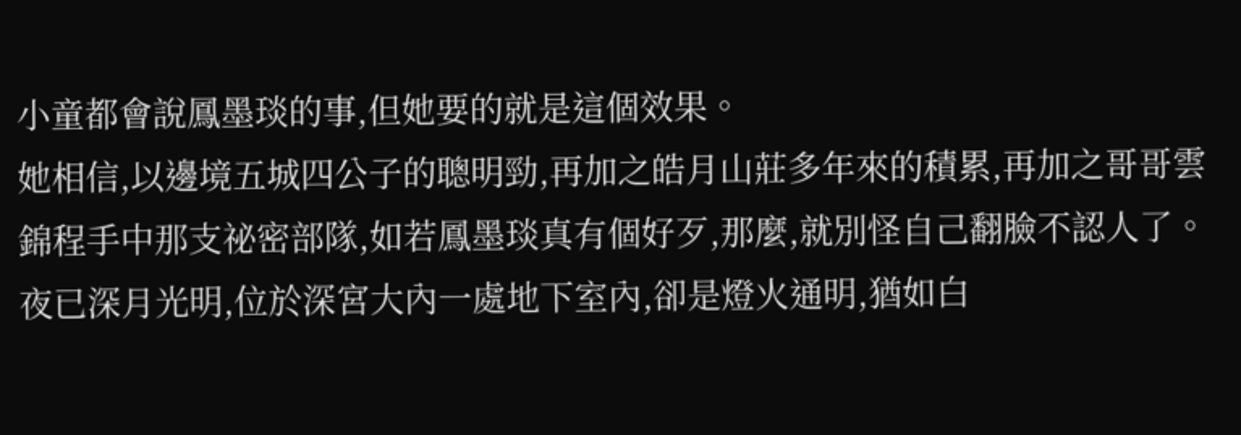小童都會說鳳墨琰的事,但她要的就是這個效果。
她相信,以邊境五城四公子的聰明勁,再加之皓月山莊多年來的積累,再加之哥哥雲錦程手中那支祕密部隊,如若鳳墨琰真有個好歹,那麼,就別怪自己翻臉不認人了。
夜已深月光明,位於深宮大內一處地下室內,卻是燈火通明,猶如白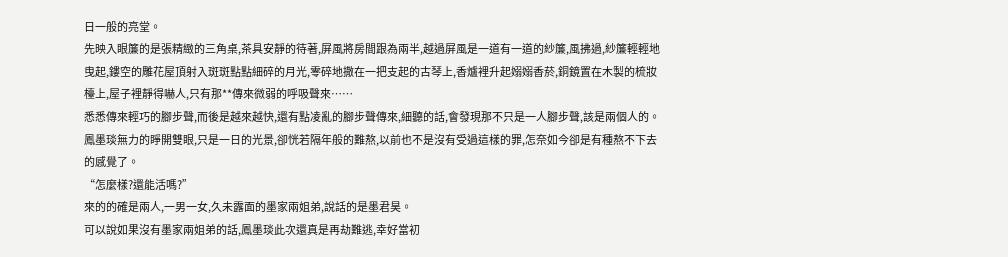日一般的亮堂。
先映入眼簾的是張精緻的三角桌,茶具安靜的待著,屏風將房間跟為兩半,越過屏風是一道有一道的紗簾,風拂過,紗簾輕輕地曳起,鏤空的雕花屋頂射入斑斑點點細碎的月光,零碎地撒在一把支起的古琴上,香爐裡升起嫋嫋香菸,銅鏡置在木製的梳妝檯上,屋子裡靜得嚇人,只有那**傳來微弱的呼吸聲來……
悉悉傳來輕巧的腳步聲,而後是越來越快,還有點凌亂的腳步聲傳來,細聽的話,會發現那不只是一人腳步聲,該是兩個人的。
鳳墨琰無力的睜開雙眼,只是一日的光景,卻恍若隔年般的難熬,以前也不是沒有受過這樣的罪,怎奈如今卻是有種熬不下去的感覺了。
“怎麼樣?還能活嗎?”
來的的確是兩人,一男一女,久未露面的墨家兩姐弟,說話的是墨君昊。
可以說如果沒有墨家兩姐弟的話,鳳墨琰此次還真是再劫難逃,幸好當初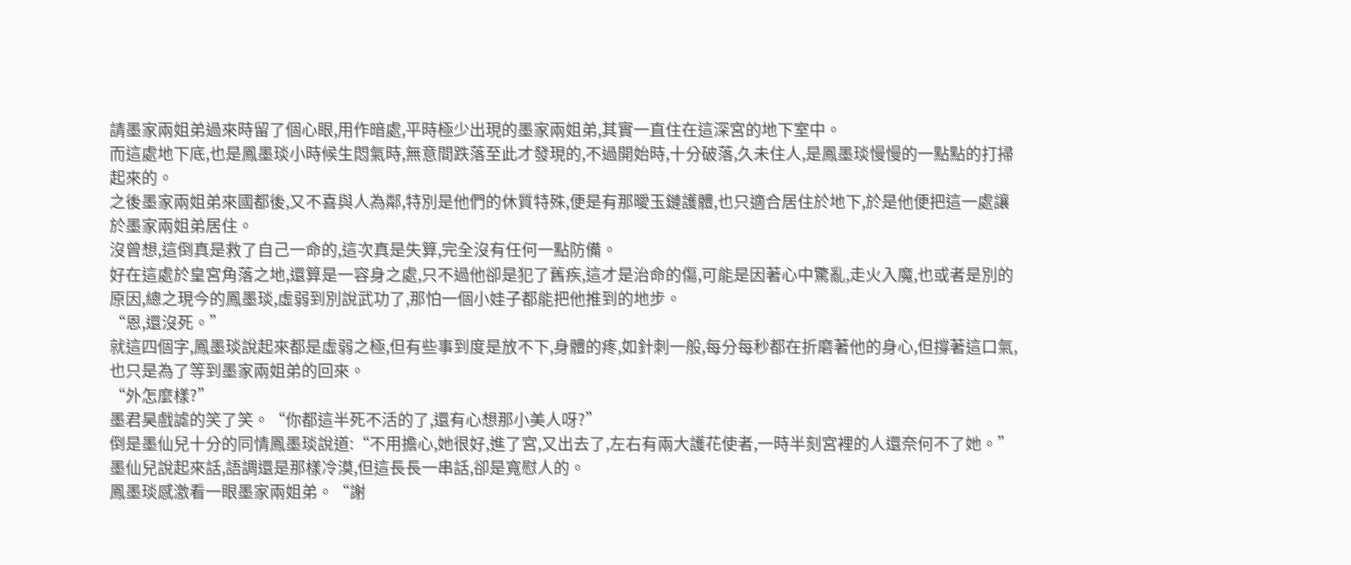請墨家兩姐弟過來時留了個心眼,用作暗處,平時極少出現的墨家兩姐弟,其實一直住在這深宮的地下室中。
而這處地下底,也是鳳墨琰小時候生悶氣時,無意間跌落至此才發現的,不過開始時,十分破落,久未住人,是鳳墨琰慢慢的一點點的打掃起來的。
之後墨家兩姐弟來國都後,又不喜與人為鄰,特別是他們的休質特殊,便是有那曖玉鏈護體,也只適合居住於地下,於是他便把這一處讓於墨家兩姐弟居住。
沒曾想,這倒真是救了自己一命的,這次真是失算,完全沒有任何一點防備。
好在這處於皇宮角落之地,還算是一容身之處,只不過他卻是犯了舊疾,這才是治命的傷,可能是因著心中驚亂,走火入魔,也或者是別的原因,總之現今的鳳墨琰,虛弱到別說武功了,那怕一個小娃子都能把他推到的地步。
“恩,還沒死。”
就這四個字,鳳墨琰說起來都是虛弱之極,但有些事到度是放不下,身體的疼,如針刺一般,每分每秒都在折磨著他的身心,但撐著這口氣,也只是為了等到墨家兩姐弟的回來。
“外怎麼樣?”
墨君昊戲謔的笑了笑。“你都這半死不活的了,還有心想那小美人呀?”
倒是墨仙兒十分的同情鳳墨琰說道:“不用擔心,她很好,進了宮,又出去了,左右有兩大護花使者,一時半刻宮裡的人還奈何不了她。”
墨仙兒說起來話,語調還是那樣冷漠,但這長長一串話,卻是寬慰人的。
鳳墨琰感激看一眼墨家兩姐弟。“謝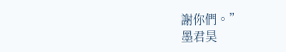謝你們。”
墨君昊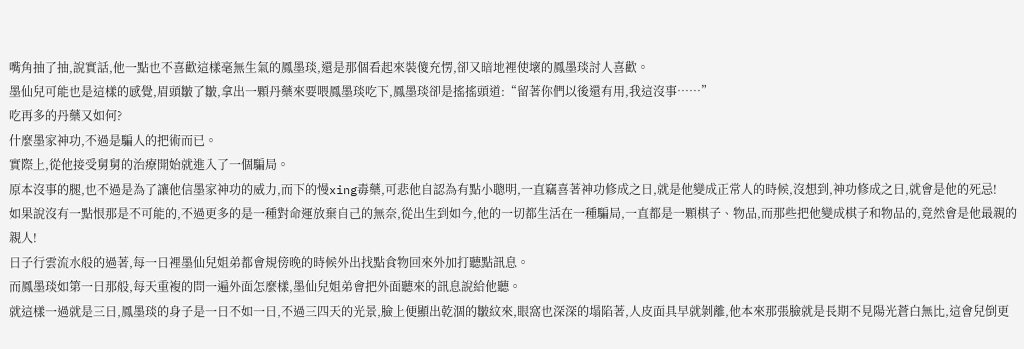嘴角抽了抽,說實話,他一點也不喜歡這樣毫無生氣的鳳墨琰,還是那個看起來裝傻充愣,卻又暗地裡使壞的鳳墨琰討人喜歡。
墨仙兒可能也是這樣的感覺,眉頭皺了皺,拿出一顆丹藥來要喂鳳墨琰吃下,鳳墨琰卻是搖搖頭道:“留著你們以後還有用,我這沒事……”
吃再多的丹藥又如何?
什麼墨家神功,不過是騙人的把術而已。
實際上,從他接受舅舅的治療開始就進入了一個騙局。
原本沒事的腿,也不過是為了讓他信墨家神功的威力,而下的慢xing毒藥,可悲他自認為有點小聰明,一直竊喜著神功修成之日,就是他變成正常人的時候,沒想到,神功修成之日,就會是他的死忌!
如果說沒有一點恨那是不可能的,不過更多的是一種對命運放棄自己的無奈,從出生到如今,他的一切都生活在一種騙局,一直都是一顆棋子、物品,而那些把他變成棋子和物品的,竟然會是他最親的親人!
日子行雲流水般的過著,每一日裡墨仙兒姐弟都會規傍晚的時候外出找點食物回來外加打聽點訊息。
而鳳墨琰如第一日那般,每天重複的問一遍外面怎麼樣,墨仙兒姐弟會把外面聽來的訊息說給他聽。
就這樣一過就是三日,鳳墨琰的身子是一日不如一日,不過三四天的光景,臉上便顯出乾涸的皺紋來,眼窩也深深的塌陷著,人皮面具早就剝離,他本來那張臉就是長期不見陽光蒼白無比,這會兒倒更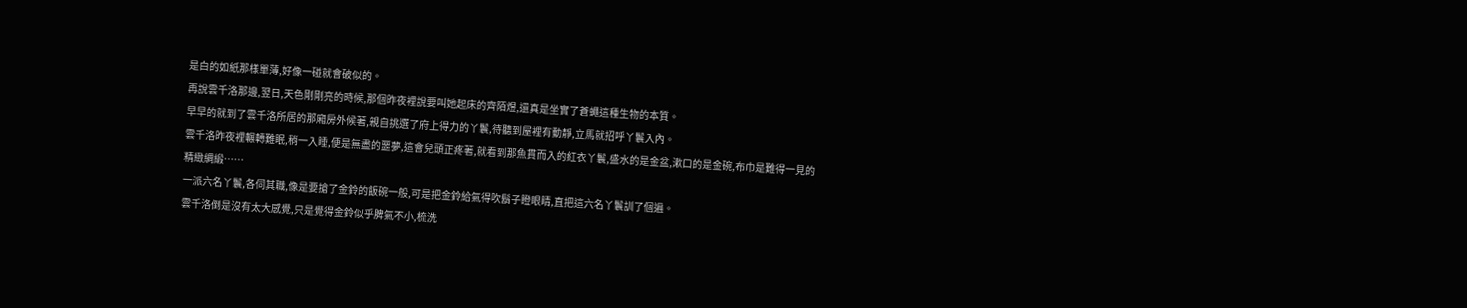是白的如紙那樣單薄,好像一碰就會破似的。
再說雲千洛那邊,翌日,天色剛剛亮的時候,那個昨夜裡說要叫她起床的齊陌煜,還真是坐實了蒼蠅這種生物的本質。
早早的就到了雲千洛所居的那廂房外候著,親自挑選了府上得力的丫鬟,待聽到屋裡有動靜,立馬就招呼丫鬟入內。
雲千洛昨夜裡輾轉難眠,稍一入睡,便是無盡的噩夢,這會兒頭正疼著,就看到那魚貫而入的紅衣丫鬟,盛水的是金盆,漱口的是金碗,布巾是難得一見的精緻綢緞……
一派六名丫鬟,各伺其職,像是要搶了金鈴的飯碗一般,可是把金鈴給氣得吹鬍子瞪眼睛,直把這六名丫鬟訓了個遍。
雲千洛倒是沒有太大感覺,只是覺得金鈴似乎脾氣不小,梳洗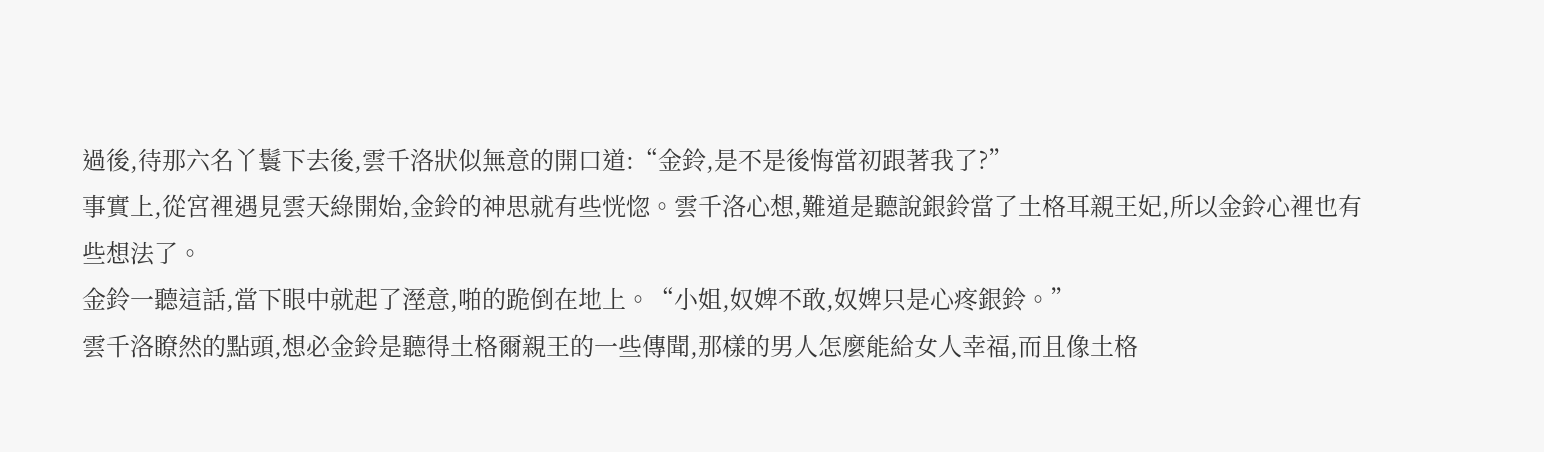過後,待那六名丫鬟下去後,雲千洛狀似無意的開口道:“金鈴,是不是後悔當初跟著我了?”
事實上,從宮裡遇見雲天綠開始,金鈴的神思就有些恍惚。雲千洛心想,難道是聽說銀鈴當了土格耳親王妃,所以金鈴心裡也有些想法了。
金鈴一聽這話,當下眼中就起了溼意,啪的跪倒在地上。“小姐,奴婢不敢,奴婢只是心疼銀鈴。”
雲千洛瞭然的點頭,想必金鈴是聽得土格爾親王的一些傳聞,那樣的男人怎麼能給女人幸福,而且像土格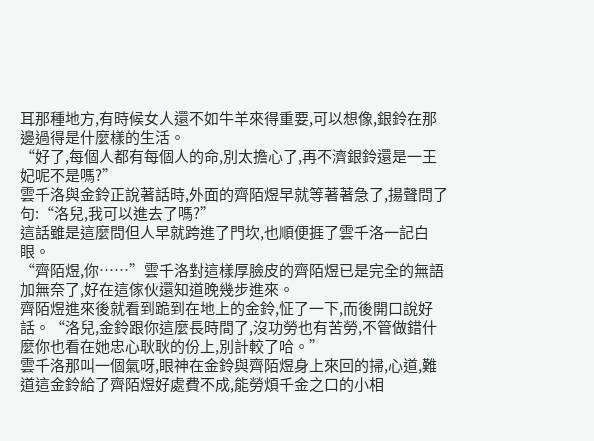耳那種地方,有時候女人還不如牛羊來得重要,可以想像,銀鈴在那邊過得是什麼樣的生活。
“好了,每個人都有每個人的命,別太擔心了,再不濟銀鈴還是一王妃呢不是嗎?”
雲千洛與金鈴正說著話時,外面的齊陌煜早就等著著急了,揚聲問了句:“洛兒,我可以進去了嗎?”
這話雖是這麼問但人早就跨進了門坎,也順便捱了雲千洛一記白眼。
“齊陌煜,你……”雲千洛對這樣厚臉皮的齊陌煜已是完全的無語加無奈了,好在這傢伙還知道晚幾步進來。
齊陌煜進來後就看到跪到在地上的金鈴,怔了一下,而後開口說好話。“洛兒,金鈴跟你這麼長時間了,沒功勞也有苦勞,不管做錯什麼你也看在她忠心耿耿的份上,別計較了哈。”
雲千洛那叫一個氣呀,眼神在金鈴與齊陌煜身上來回的掃,心道,難道這金鈴給了齊陌煜好處費不成,能勞煩千金之口的小相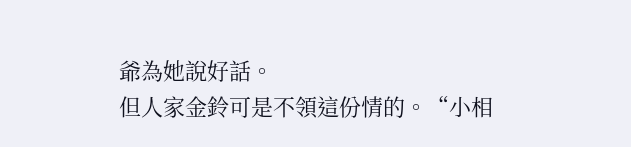爺為她說好話。
但人家金鈴可是不領這份情的。“小相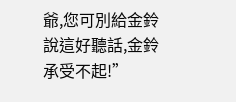爺,您可別給金鈴說這好聽話,金鈴承受不起!”